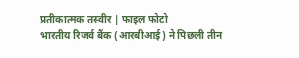प्रतीकात्मक तस्वीर | फाइल फोटो
भारतीय रिजर्व बैंक (आरबीआई) ने पिछली तीन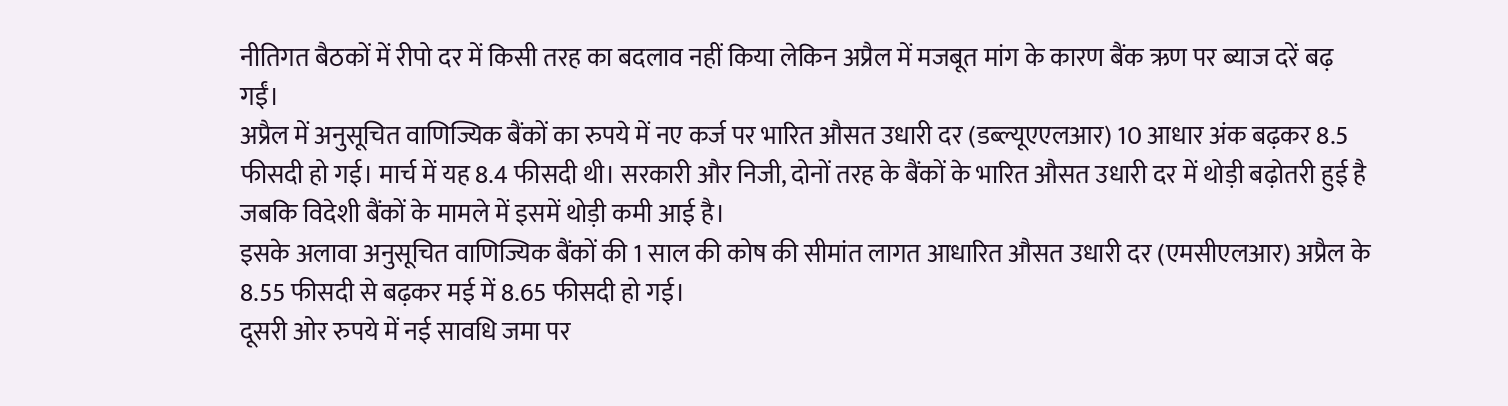नीतिगत बैठकों में रीपो दर में किसी तरह का बदलाव नहीं किया लेकिन अप्रैल में मजबूत मांग के कारण बैंक ऋण पर ब्याज दरें बढ़ गईं।
अप्रैल में अनुसूचित वाणिज्यिक बैंकों का रुपये में नए कर्ज पर भारित औसत उधारी दर (डब्ल्यूएएलआर) 10 आधार अंक बढ़कर 8.5 फीसदी हो गई। मार्च में यह 8.4 फीसदी थी। सरकारी और निजी, दोनों तरह के बैंकों के भारित औसत उधारी दर में थोड़ी बढ़ोतरी हुई है जबकि विदेशी बैंकों के मामले में इसमें थोड़ी कमी आई है।
इसके अलावा अनुसूचित वाणिज्यिक बैंकों की 1 साल की कोष की सीमांत लागत आधारित औसत उधारी दर (एमसीएलआर) अप्रैल के 8.55 फीसदी से बढ़कर मई में 8.65 फीसदी हो गई।
दूसरी ओर रुपये में नई सावधि जमा पर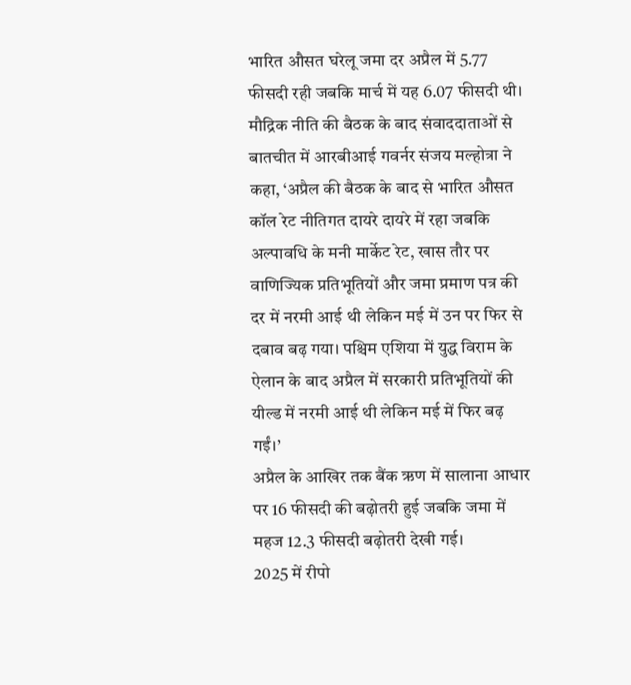भारित औसत घरेलू जमा दर अप्रैल में 5.77 फीसदी रही जबकि मार्च में यह 6.07 फीसदी थी।
मौद्रिक नीति की बैठक के बाद संवाददाताओं से बातचीत में आरबीआई गवर्नर संजय मल्होत्रा ने कहा, ‘अप्रैल की बैठक के बाद से भारित औसत कॉल रेट नीतिगत दायरे दायरे में रहा जबकि अल्पावधि के मनी मार्केट रेट, खास तौर पर वाणिज्यिक प्रतिभूतियों और जमा प्रमाण पत्र की दर में नरमी आई थी लेकिन मई में उन पर फिर से दबाव बढ़ गया। पश्चिम एशिया में युद्ध विराम के ऐलान के बाद अप्रैल में सरकारी प्रतिभूतियों की यील्ड में नरमी आई थी लेकिन मई में फिर बढ़ गईं।’
अप्रैल के आखिर तक बैंक ऋण में सालाना आधार पर 16 फीसदी की बढ़ोतरी हुई जबकि जमा में महज 12.3 फीसदी बढ़ोतरी देखी गई।
2025 में रीपो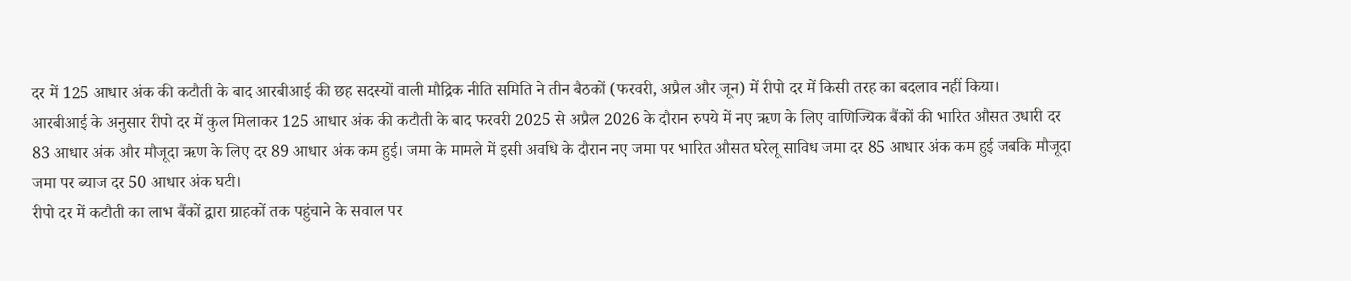दर में 125 आधार अंक की कटौती के बाद आरबीआई की छह सदस्यों वाली मौद्रिक नीति समिति ने तीन बैठकों (फरवरी, अप्रैल और जून) में रीपो दर में किसी तरह का बदलाव नहीं किया।
आरबीआई के अनुसार रीपो दर में कुल मिलाकर 125 आधार अंक की कटौती के बाद फरवरी 2025 से अप्रैल 2026 के दौरान रुपये में नए ऋण के लिए वाणिज्यिक बैंकों की भारित औसत उधारी दर 83 आधार अंक और मौजूदा ऋण के लिए दर 89 आधार अंक कम हुई। जमा के मामले में इसी अवधि के दौरान नए जमा पर भारित औसत घरेलू साविध जमा दर 85 आधार अंक कम हुई जबकि मौजूदा जमा पर ब्याज दर 50 आधार अंक घटी।
रीपो दर में कटौती का लाभ बैंकों द्वारा ग्राहकों तक पहुंचाने के सवाल पर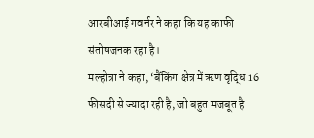आरबीआई गवर्नर ने कहा कि यह काफी संतोषजनक रहा है।
मल्होत्रा ने कहा, ‘बैंकिंग क्षेत्र में ऋण वृद्धि 16 फीसदी से ज्यादा रही है, जो बहुत मजबूत है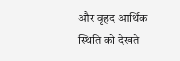और वृहद आर्थिक स्थिति को देखते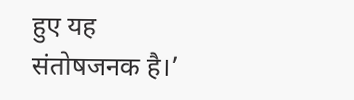हुए यह संतोषजनक है।’